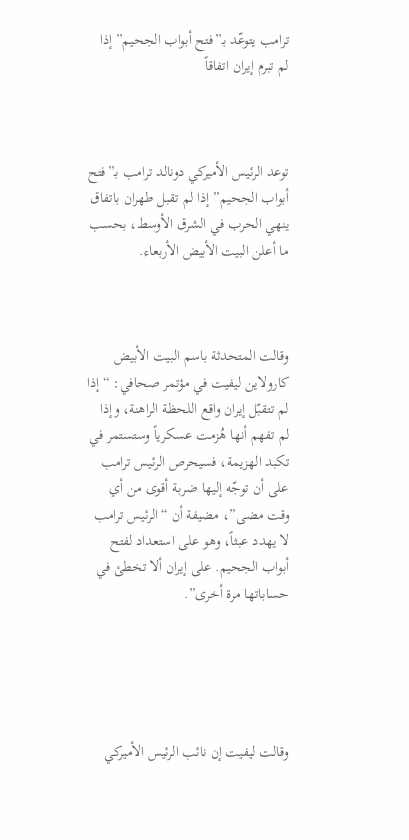ترامب يتوعّد بـ”فتح أبواب الجحيم” إذا لم تبرم إيران اتفاقاً



توعد الرئيس الأميركي دونالد ترامب بـ”فتح أبواب الجحيم” إذا لم تقبل طهران باتفاق ينهي الحرب في الشرق الأوسط، بحسب ما أعلن البيت الأبيض الأربعاء.



وقالت المتحدثة باسم البيت الأبيض كارولاين ليفيت في مؤتمر صحافي: “إذا لم تتقبّل إيران واقع اللحظة الراهنة، وإذا لم تفهم أنها هُزمت عسكرياً وستستمر في تكبد الهزيمة، فسيحرص الرئيس ترامب على أن توجّه إليها ضربة أقوى من أي وقت مضى”، مضيفة أن “الرئيس ترامب لا يهدد عبثاً، وهو على استعداد لفتح أبواب الجحيم. على إيران ألا تخطئ في حساباتها مرة أخرى”.





وقالت ليفيت إن نائب الرئيس الأميركي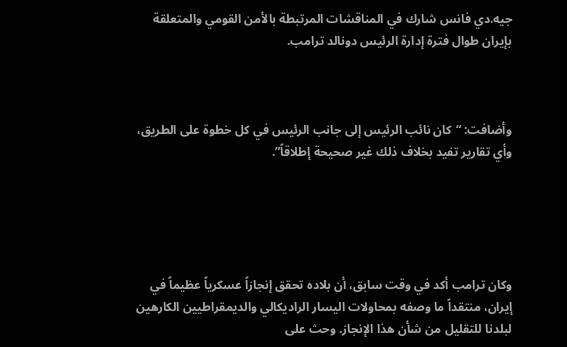جيه.دي فانس شارك في المناقشات المرتبطة بالأمن القومي والمتعلقة بإيران طوال فترة إدارة الرئيس دونالد ترامب.



وأضافت: “كان نائب الرئيس إلى جانب الرئيس في كل خطوة على الطريق، وأي تقارير تفيد بخلاف ذلك غير صحيحة إطلاقاً”.





وكان ترامب أكد في وقت سابق، أن بلاده تحقق إنجازاً عسكرياً عظيماً في إيران، منتقداً ما وصفه بمحاولات اليسار الراديكالي والديمقراطيين الكارهين لبلدنا للتقليل من شأن هذا الإنجاز. وحث على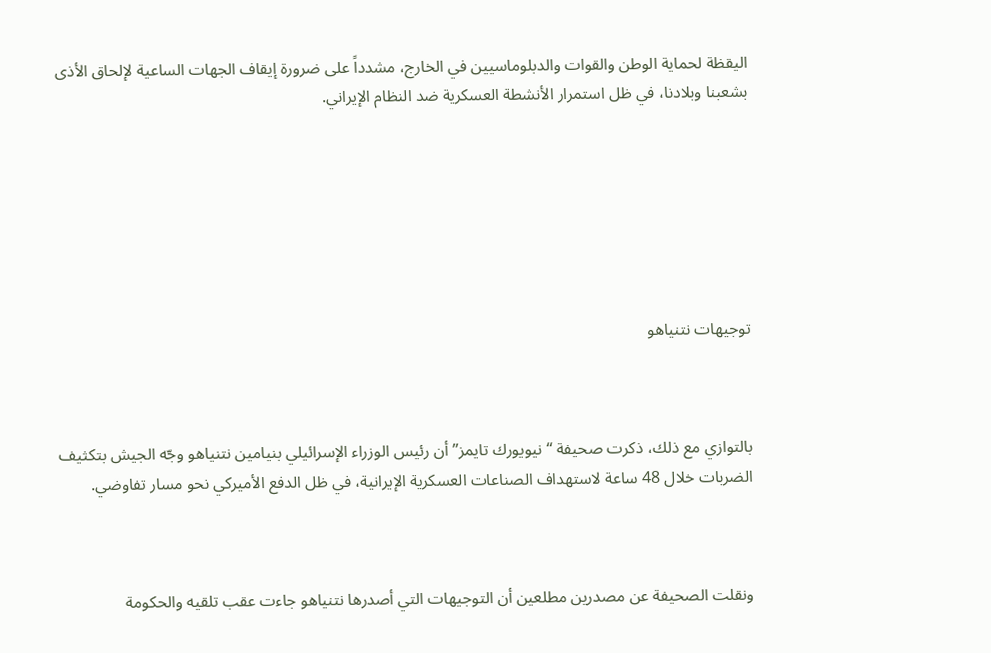اليقظة لحماية الوطن والقوات والدبلوماسيين في الخارج، مشدداً على ضرورة إيقاف الجهات الساعية لإلحاق الأذى بشعبنا وبلادنا، في ظل استمرار الأنشطة العسكرية ضد النظام الإيراني.







توجيهات نتنياهو



بالتوازي مع ذلك، ذكرت صحيفة “نيويورك تايمز” أن رئيس الوزراء الإسرائيلي بنيامين نتنياهو وجّه الجيش بتكثيف الضربات خلال 48 ساعة لاستهداف الصناعات العسكرية الإيرانية، في ظل الدفع الأميركي نحو مسار تفاوضي.



ونقلت الصحيفة عن مصدرين مطلعين أن التوجيهات التي أصدرها نتنياهو جاءت عقب تلقيه والحكومة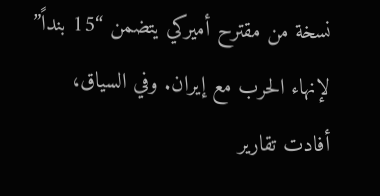نسخة من مقترح أميركي يتضمن “15 بنداً” لإنهاء الحرب مع إيران. وفي السياق، أفادت تقارير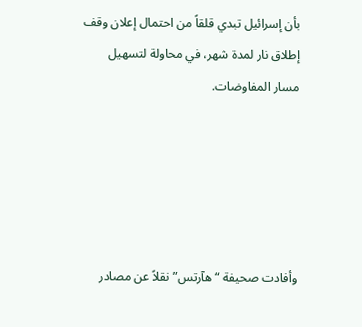بأن إسرائيل تبدي قلقاً من احتمال إعلان وقف إطلاق نار لمدة شهر، في محاولة لتسهيل مسار المفاوضات.





وأفادت صحيفة “هآرتس” نقلاً عن مصادر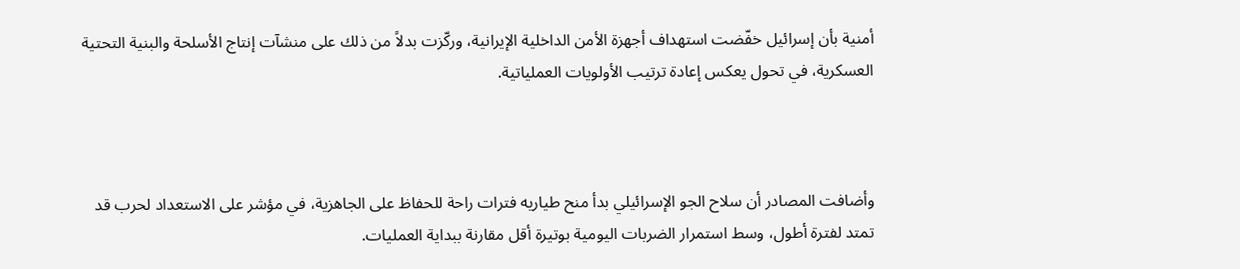أمنية بأن إسرائيل خفّضت استهداف أجهزة الأمن الداخلية الإيرانية، وركّزت بدلاً من ذلك على منشآت إنتاج الأسلحة والبنية التحتية العسكرية، في تحول يعكس إعادة ترتيب الأولويات العملياتية.



وأضافت المصادر أن سلاح الجو الإسرائيلي بدأ منح طياريه فترات راحة للحفاظ على الجاهزية، في مؤشر على الاستعداد لحرب قد تمتد لفترة أطول، وسط استمرار الضربات اليومية بوتيرة أقل مقارنة ببداية العمليات.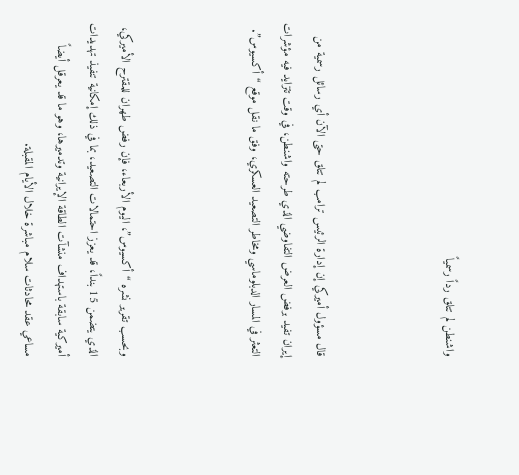واشنطن لم تتلق رداً رسمياً



قال مسؤول أميركي إن إدارة الرئيس ترامب لم تتلق حتى الآن أي رسائل رسمية من إيران تفيد برفض العرض التفاوضي الذي طرحته واشنطن، في وقت تتزايد فيه مؤشرات التعثر في المسار الدبلوماسي ومخاطر التصعيد العسكري، وفق ما نقل موقع “أكسيوس”.



وبحسب تقرير نشره “أكسيوس”، اليوم الأربعاء، فإن رفض طهران للمقترح الأميركي، الذي يتضمن 15 بنداً، قد يعزز احتمالات التصعيد، بما في ذلك إمكانية تنفيذ تهديدات أميركية سابقة باستهداف منشآت الطاقة الإيرانية وتدميرها، وهو ما قد يعرقل أيضاً مساعي عقد محادثات سلام مباشرة خلال الأيام المقبلة.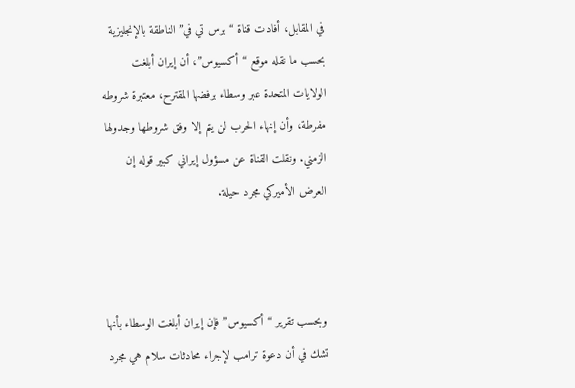في المقابل، أفادت قناة “برس تي في” الناطقة بالإنجليزية بحسب ما نقله موقع “أكسيوس”، أن إيران أبلغت الولايات المتحدة عبر وسطاء برفضها المقترح، معتبرة شروطه مفرطة، وأن إنهاء الحرب لن يتم إلا وفق شروطها وجدولها الزمني. ونقلت القناة عن مسؤول إيراني كبير قوله إن العرض الأميركي مجرد حيلة.



وبحسب تقرير “أكسيوس” فإن إيران أبلغت الوسطاء بأنها تشك في أن دعوة ترامب لإجراء محادثات سلام هي مجرد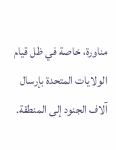مناورة، خاصة في ظل قيام الولايات المتحدة بإرسال آلاف الجنود إلى المنطقة.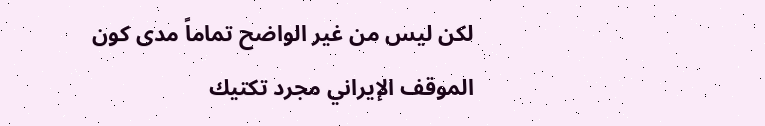لكن ليس من غير الواضح تماماً مدى كون الموقف الإيراني مجرد تكتيك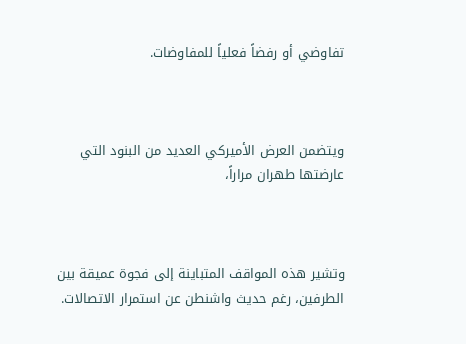تفاوضي أو رفضاً فعلياً للمفاوضات.



ويتضمن العرض الأميركي العديد من البنود التي عارضتها طهران مراراً،



وتشير هذه المواقف المتباينة إلى فجوة عميقة بين الطرفين، رغم حديث واشنطن عن استمرار الاتصالات.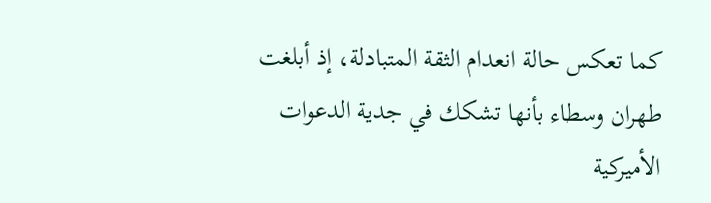كما تعكس حالة انعدام الثقة المتبادلة، إذ أبلغت طهران وسطاء بأنها تشكك في جدية الدعوات الأميركية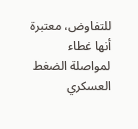للتفاوض، معتبرة أنها غطاء لمواصلة الضغط العسكري